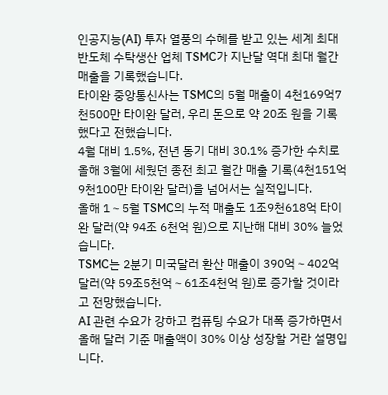인공지능(AI) 투자 열풍의 수혜를 받고 있는 세계 최대 반도체 수탁생산 업체 TSMC가 지난달 역대 최대 월간 매출을 기록했습니다.
타이완 중앙통신사는 TSMC의 5월 매출이 4천169억7천500만 타이완 달러, 우리 돈으로 약 20조 원을 기록했다고 전했습니다.
4월 대비 1.5%, 전년 동기 대비 30.1% 증가한 수치로 올해 3월에 세웠던 종전 최고 월간 매출 기록(4천151억9천100만 타이완 달러)을 넘어서는 실적입니다.
올해 1∼5월 TSMC의 누적 매출도 1조9천618억 타이완 달러(약 94조 6천억 원)으로 지난해 대비 30% 늘었습니다.
TSMC는 2분기 미국달러 환산 매출이 390억∼402억 달러(약 59조5천억∼61조4천억 원)로 증가할 것이라고 전망했습니다.
AI 관련 수요가 강하고 컴퓨팅 수요가 대폭 증가하면서 올해 달러 기준 매출액이 30% 이상 성장할 거란 설명입니다.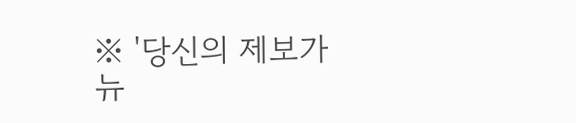※ '당신의 제보가 뉴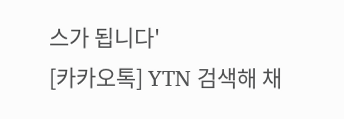스가 됩니다'
[카카오톡] YTN 검색해 채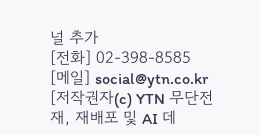널 추가
[전화] 02-398-8585
[메일] social@ytn.co.kr
[저작권자(c) YTN 무단전재, 재배포 및 AI 데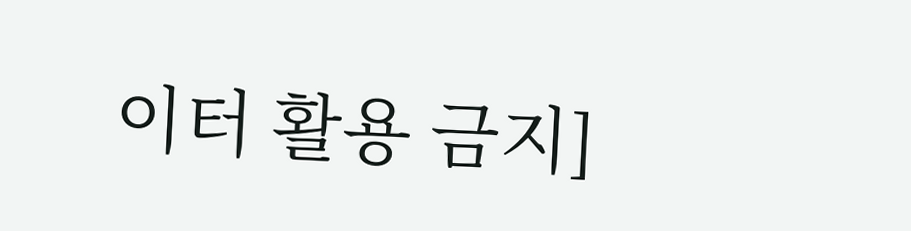이터 활용 금지]